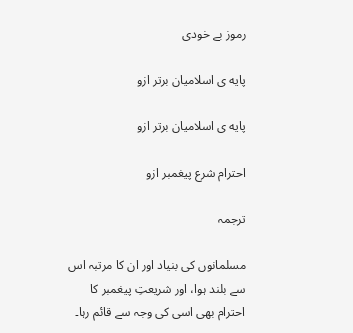رموز بے خودی

پایه ی اسلامیان برتر ازو

پایه ی اسلامیان برتر ازو

احترام شرع پیغمبر ازو

ترجمہ

مسلمانوں کی بنیاد اور ان کا مرتبہ اس سے بلند ہوا، اور شریعتِ پیغمبر کا احترام بھی اسی کی وجہ سے قائم رہا۔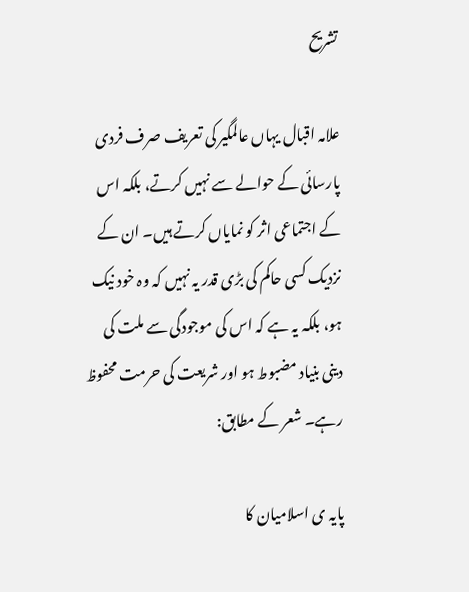تشریح

علامہ اقبال یہاں عالمگیر کی تعریف صرف فردی پارسائی کے حوالے سے نہیں کرتے، بلکہ اس کے اجتماعی اثر کو نمایاں کرتے ہیں۔ ان کے نزدیک کسی حاکم کی بڑی قدر یہ نہیں کہ وہ خود نیک ہو، بلکہ یہ ہے کہ اس کی موجودگی سے ملت کی دینی بنیاد مضبوط ہو اور شریعت کی حرمت محفوظ رہے۔ شعر کے مطابق:

پایہ ی اسلامیان کا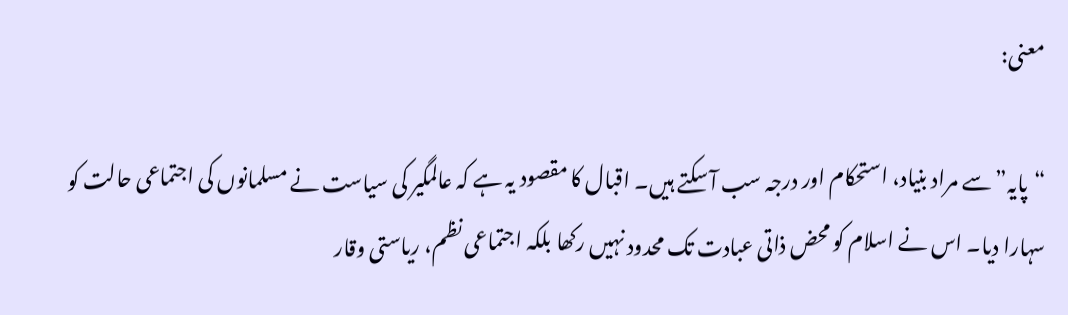معنی:

“پایہ” سے مراد بنیاد، استحکام اور درجہ سب آ سکتے ہیں۔ اقبال کا مقصود یہ ہے کہ عالمگیر کی سیاست نے مسلمانوں کی اجتماعی حالت کو سہارا دیا۔ اس نے اسلام کو محض ذاتی عبادت تک محدود نہیں رکھا بلکہ اجتماعی نظم، ریاستی وقار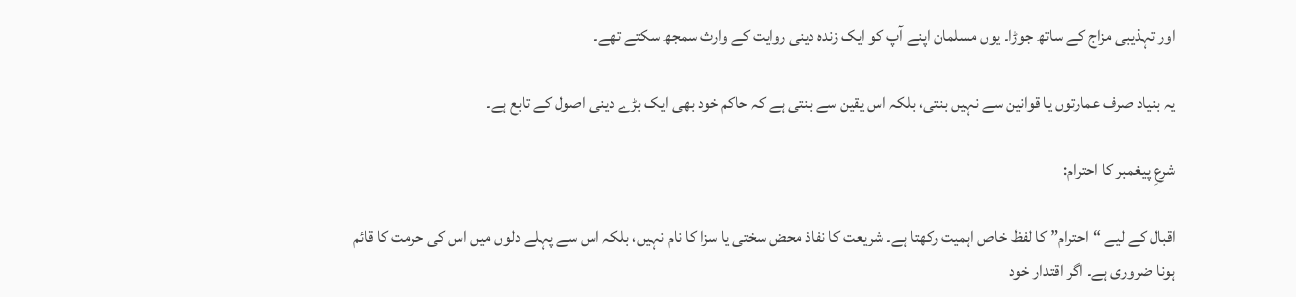اور تہذیبی مزاج کے ساتھ جوڑا۔ یوں مسلمان اپنے آپ کو ایک زندہ دینی روایت کے وارث سمجھ سکتے تھے۔

یہ بنیاد صرف عمارتوں یا قوانین سے نہیں بنتی، بلکہ اس یقین سے بنتی ہے کہ حاکم خود بھی ایک بڑے دینی اصول کے تابع ہے۔

شرعِ پیغمبر کا احترام:

اقبال کے لیے “احترام” کا لفظ خاص اہمیت رکھتا ہے۔ شریعت کا نفاذ محض سختی یا سزا کا نام نہیں، بلکہ اس سے پہلے دلوں میں اس کی حرمت کا قائم ہونا ضروری ہے۔ اگر اقتدار خود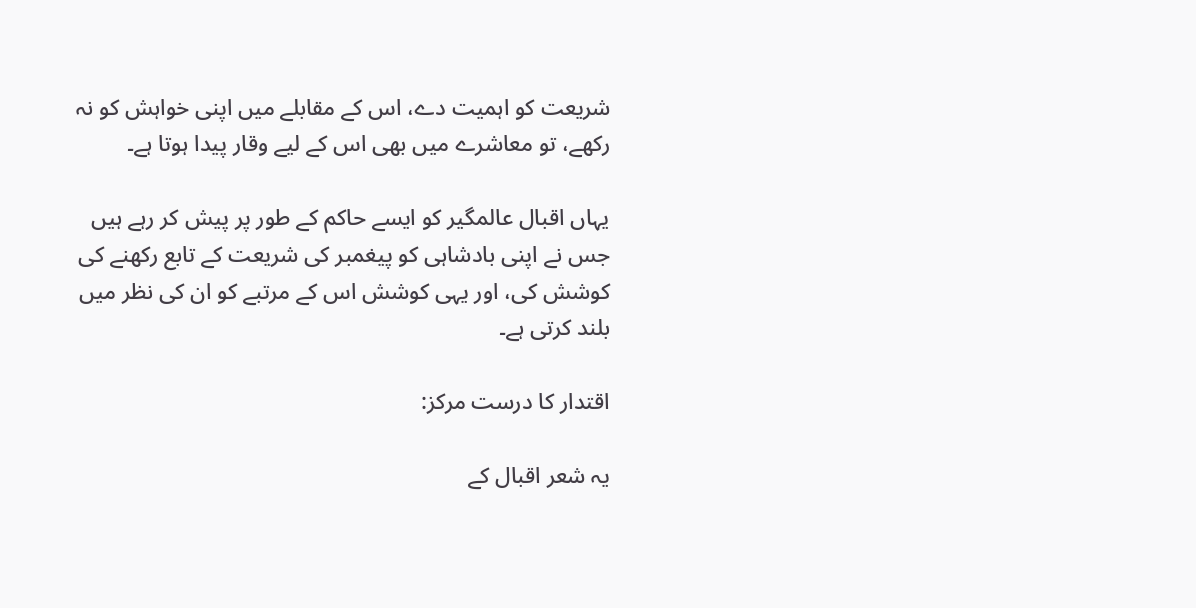شریعت کو اہمیت دے، اس کے مقابلے میں اپنی خواہش کو نہ رکھے، تو معاشرے میں بھی اس کے لیے وقار پیدا ہوتا ہے۔

یہاں اقبال عالمگیر کو ایسے حاکم کے طور پر پیش کر رہے ہیں جس نے اپنی بادشاہی کو پیغمبر کی شریعت کے تابع رکھنے کی کوشش کی، اور یہی کوشش اس کے مرتبے کو ان کی نظر میں بلند کرتی ہے۔

اقتدار کا درست مرکز:

یہ شعر اقبال کے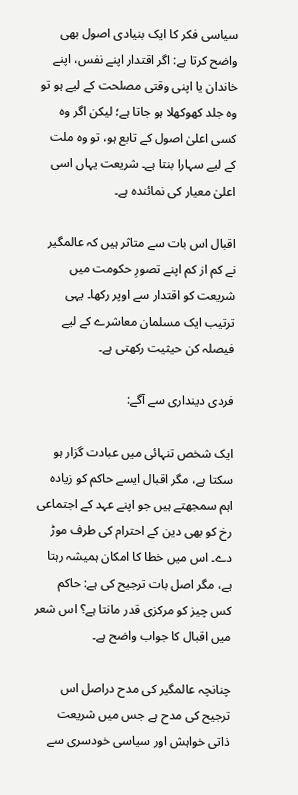سیاسی فکر کا ایک بنیادی اصول بھی واضح کرتا ہے: اگر اقتدار اپنے نفس، اپنے خاندان یا اپنی وقتی مصلحت کے لیے ہو تو وہ جلد کھوکھلا ہو جاتا ہے؛ لیکن اگر وہ کسی اعلیٰ اصول کے تابع ہو، تو وہ ملت کے لیے سہارا بنتا ہے۔ شریعت یہاں اسی اعلیٰ معیار کی نمائندہ ہے۔

اقبال اس بات سے متاثر ہیں کہ عالمگیر نے کم از کم اپنے تصورِ حکومت میں شریعت کو اقتدار سے اوپر رکھا۔ یہی ترتیب ایک مسلمان معاشرے کے لیے فیصلہ کن حیثیت رکھتی ہے۔

فردی دینداری سے آگے:

ایک شخص تنہائی میں عبادت گزار ہو سکتا ہے، مگر اقبال ایسے حاکم کو زیادہ اہم سمجھتے ہیں جو اپنے عہد کے اجتماعی رخ کو بھی دین کے احترام کی طرف موڑ دے۔ اس میں خطا کا امکان ہمیشہ رہتا ہے، مگر اصل بات ترجیح کی ہے: حاکم کس چیز کو مرکزی قدر مانتا ہے؟ اس شعر میں اقبال کا جواب واضح ہے۔

چنانچہ عالمگیر کی مدح دراصل اس ترجیح کی مدح ہے جس میں شریعت ذاتی خواہش اور سیاسی خودسری سے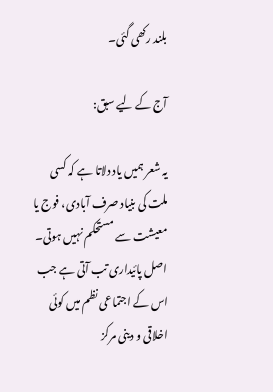بلند رکھی گئی۔

آج کے لیے سبق:

یہ شعر ہمیں یاد دلاتا ہے کہ کسی ملت کی بنیاد صرف آبادی، فوج یا معیشت سے مستحکم نہیں ہوتی۔ اصل پائیداری تب آتی ہے جب اس کے اجتماعی نظم میں کوئی اخلاقی و دینی مرکز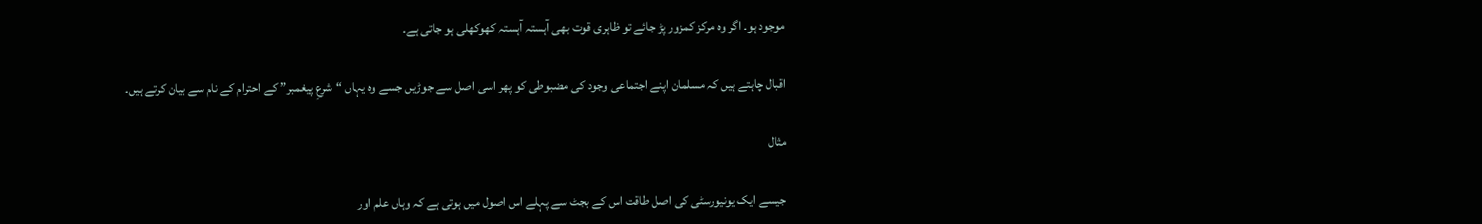موجود ہو۔ اگر وہ مرکز کمزور پڑ جائے تو ظاہری قوت بھی آہستہ آہستہ کھوکھلی ہو جاتی ہے۔

اقبال چاہتے ہیں کہ مسلمان اپنے اجتماعی وجود کی مضبوطی کو پھر اسی اصل سے جوڑیں جسے وہ یہاں “شرعِ پیغمبر” کے احترام کے نام سے بیان کرتے ہیں۔

مثال

جیسے ایک یونیورسٹی کی اصل طاقت اس کے بجٹ سے پہلے اس اصول میں ہوتی ہے کہ وہاں علم اور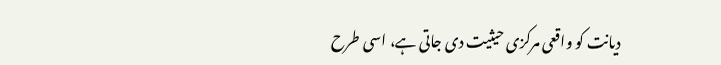دیانت کو واقعی مرکزی حیثیت دی جاتی ہے، اسی طرح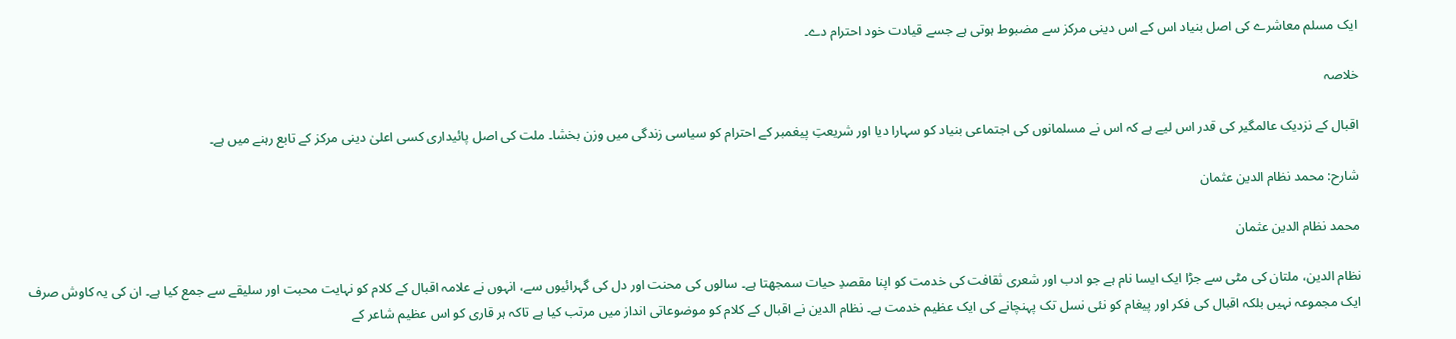ایک مسلم معاشرے کی اصل بنیاد اس کے اس دینی مرکز سے مضبوط ہوتی ہے جسے قیادت خود احترام دے۔

خلاصہ

اقبال کے نزدیک عالمگیر کی قدر اس لیے ہے کہ اس نے مسلمانوں کی اجتماعی بنیاد کو سہارا دیا اور شریعتِ پیغمبر کے احترام کو سیاسی زندگی میں وزن بخشا۔ ملت کی اصل پائیداری کسی اعلیٰ دینی مرکز کے تابع رہنے میں ہے۔

شارح: محمد نظام الدین عثمان

محمد نظام الدین عثمان

نظام الدین، ملتان کی مٹی سے جڑا ایک ایسا نام ہے جو ادب اور شعری ثقافت کی خدمت کو اپنا مقصدِ حیات سمجھتا ہے۔ سالوں کی محنت اور دل کی گہرائیوں سے، انہوں نے علامہ اقبال کے کلام کو نہایت محبت اور سلیقے سے جمع کیا ہے۔ ان کی یہ کاوش صرف ایک مجموعہ نہیں بلکہ اقبال کی فکر اور پیغام کو نئی نسل تک پہنچانے کی ایک عظیم خدمت ہے۔ نظام الدین نے اقبال کے کلام کو موضوعاتی انداز میں مرتب کیا ہے تاکہ ہر قاری کو اس عظیم شاعر کے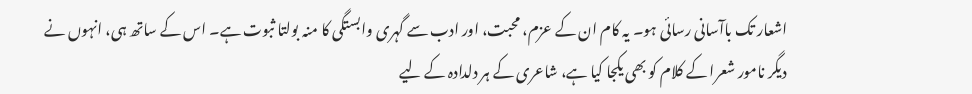اشعار تک باآسانی رسائی ہو۔ یہ کام ان کے عزم، محبت، اور ادب سے گہری وابستگی کا منہ بولتا ثبوت ہے۔ اس کے ساتھ ہی، انہوں نے دیگر نامور شعرا کے کلام کو بھی یکجا کیا ہے، شاعری کے ہر دلدادہ کے لیے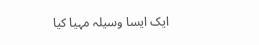ایک ایسا وسیلہ مہیا کیا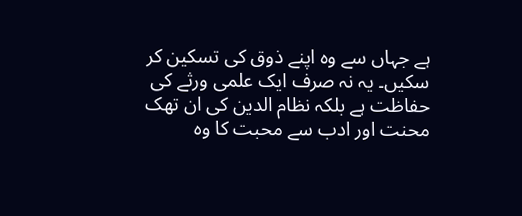ہے جہاں سے وہ اپنے ذوق کی تسکین کر سکیں۔ یہ نہ صرف ایک علمی ورثے کی حفاظت ہے بلکہ نظام الدین کی ان تھک محنت اور ادب سے محبت کا وہ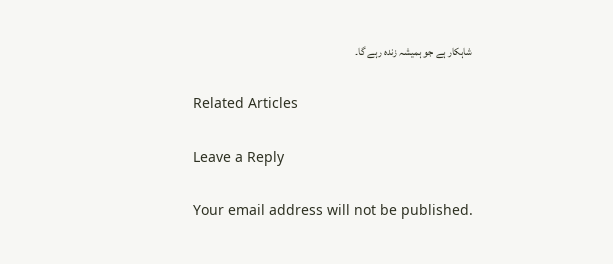شاہکار ہے جو ہمیشہ زندہ رہے گا۔

Related Articles

Leave a Reply

Your email address will not be published.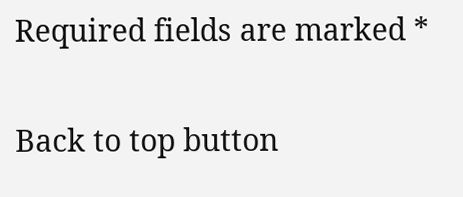Required fields are marked *

Back to top button